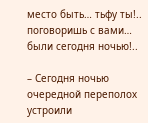место быть… тьфу ты!.. поговоришь с вами… были сегодня ночью!..

– Сегодня ночью очередной переполох устроили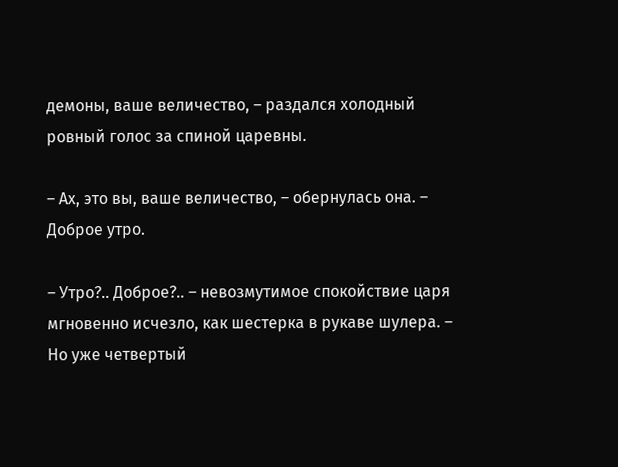демоны, ваше величество, – раздался холодный ровный голос за спиной царевны.

– Ах, это вы, ваше величество, – обернулась она. – Доброе утро.

– Утро?.. Доброе?.. – невозмутимое спокойствие царя мгновенно исчезло, как шестерка в рукаве шулера. – Но уже четвертый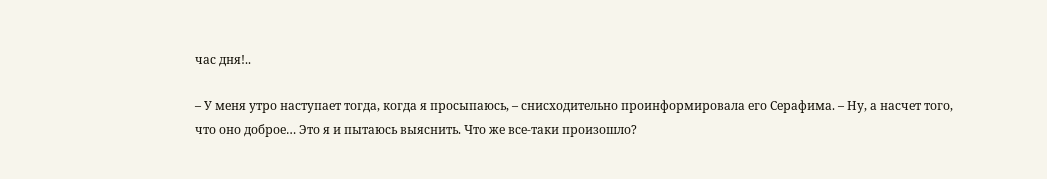час дня!..

– У меня утро наступает тогда, когда я просыпаюсь, – снисходительно проинформировала его Серафима. – Ну, а насчет того, что оно доброе… Это я и пытаюсь выяснить. Что же все-таки произошло?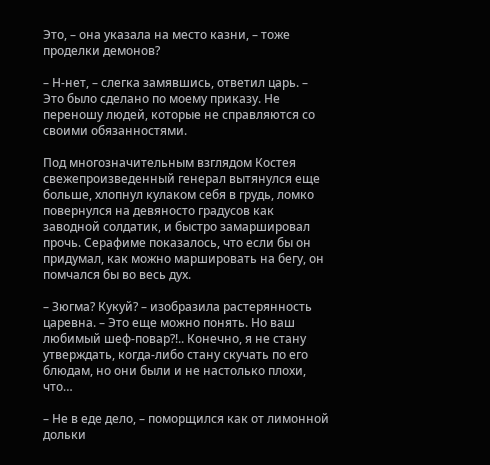Это, – она указала на место казни, – тоже проделки демонов?

– Н-нет, – слегка замявшись, ответил царь. – Это было сделано по моему приказу. Не переношу людей, которые не справляются со своими обязанностями.

Под многозначительным взглядом Костея свежепроизведенный генерал вытянулся еще больше, хлопнул кулаком себя в грудь, ломко повернулся на девяносто градусов как заводной солдатик, и быстро замаршировал прочь. Серафиме показалось, что если бы он придумал, как можно маршировать на бегу, он помчался бы во весь дух.

– Зюгма? Кукуй? – изобразила растерянность царевна. – Это еще можно понять. Но ваш любимый шеф-повар?!.. Конечно, я не стану утверждать, когда-либо стану скучать по его блюдам, но они были и не настолько плохи, что…

– Не в еде дело, – поморщился как от лимонной дольки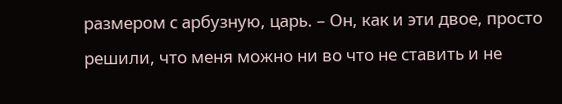размером с арбузную, царь. – Он, как и эти двое, просто решили, что меня можно ни во что не ставить и не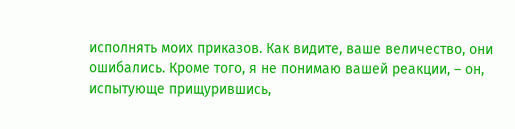исполнять моих приказов. Как видите, ваше величество, они ошибались. Кроме того, я не понимаю вашей реакции, – он, испытующе прищурившись,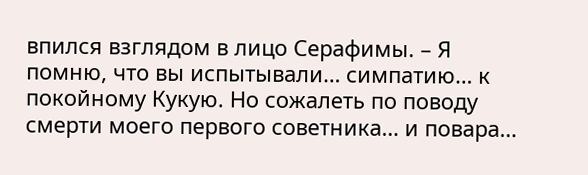впился взглядом в лицо Серафимы. – Я помню, что вы испытывали… симпатию… к покойному Кукую. Но сожалеть по поводу смерти моего первого советника… и повара…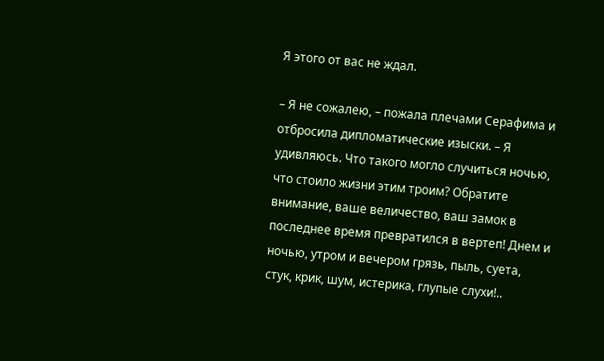Я этого от вас не ждал.

– Я не сожалею, – пожала плечами Серафима и отбросила дипломатические изыски. – Я удивляюсь. Что такого могло случиться ночью, что стоило жизни этим троим? Обратите внимание, ваше величество, ваш замок в последнее время превратился в вертеп! Днем и ночью, утром и вечером грязь, пыль, суета, стук, крик, шум, истерика, глупые слухи!..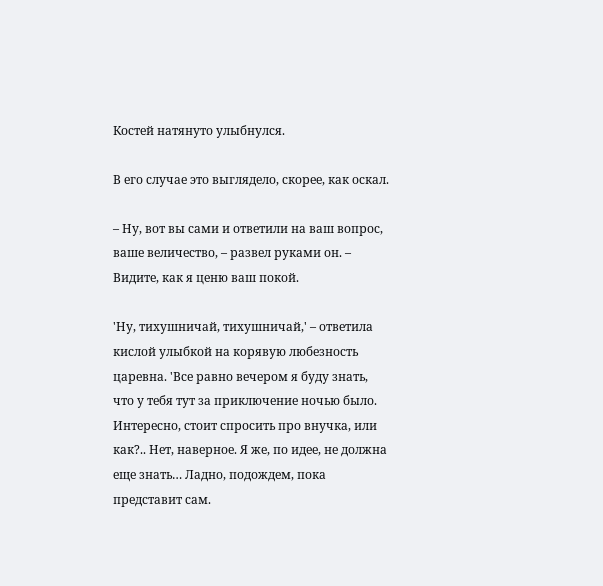Костей натянуто улыбнулся.

В его случае это выглядело, скорее, как оскал.

– Ну, вот вы сами и ответили на ваш вопрос, ваше величество, – развел руками он. – Видите, как я ценю ваш покой.

'Ну, тихушничай, тихушничай,' – ответила кислой улыбкой на корявую любезность царевна. 'Все равно вечером я буду знать, что у тебя тут за приключение ночью было. Интересно, стоит спросить про внучка, или как?.. Нет, наверное. Я же, по идее, не должна еще знать… Ладно, подождем, пока представит сам.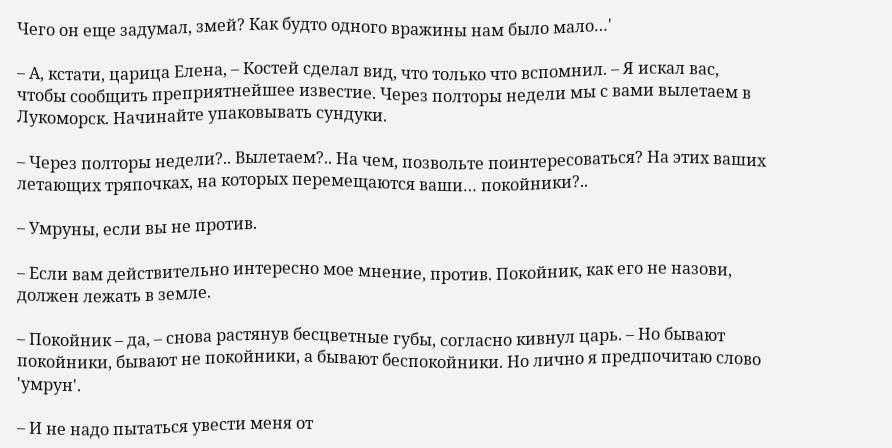Чего он еще задумал, змей? Как будто одного вражины нам было мало…'

– А, кстати, царица Елена, – Костей сделал вид, что только что вспомнил. – Я искал вас, чтобы сообщить преприятнейшее известие. Через полторы недели мы с вами вылетаем в Лукоморск. Начинайте упаковывать сундуки.

– Через полторы недели?.. Вылетаем?.. На чем, позвольте поинтересоваться? На этих ваших летающих тряпочках, на которых перемещаются ваши… покойники?..

– Умруны, если вы не против.

– Если вам действительно интересно мое мнение, против. Покойник, как его не назови, должен лежать в земле.

– Покойник – да, – снова растянув бесцветные губы, согласно кивнул царь. – Но бывают покойники, бывают не покойники, а бывают беспокойники. Но лично я предпочитаю слово 'умрун'.

– И не надо пытаться увести меня от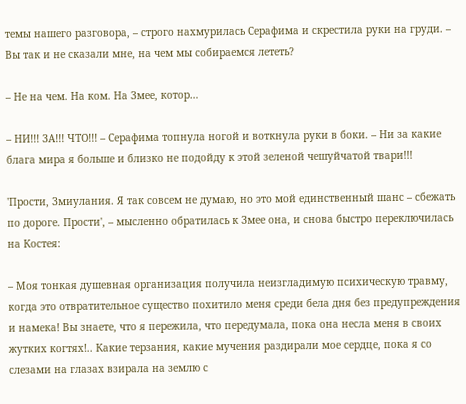темы нашего разговора, – строго нахмурилась Серафима и скрестила руки на груди. – Вы так и не сказали мне, на чем мы собираемся лететь?

– Не на чем. На ком. На Змее, котор…

– НИ!!! ЗА!!! ЧТО!!! – Серафима топнула ногой и воткнула руки в боки. – Ни за какие блага мира я больше и близко не подойду к этой зеленой чешуйчатой твари!!!

'Прости, Змиулания. Я так совсем не думаю, но это мой единственный шанс – сбежать по дороге. Прости', – мысленно обратилась к Змее она, и снова быстро переключилась на Костея:

– Моя тонкая душевная организация получила неизгладимую психическую травму, когда это отвратительное существо похитило меня среди бела дня без предупреждения и намека! Вы знаете, что я пережила, что передумала, пока она несла меня в своих жутких когтях!.. Какие терзания, какие мучения раздирали мое сердце, пока я со слезами на глазах взирала на землю с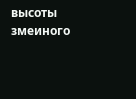высоты змеиного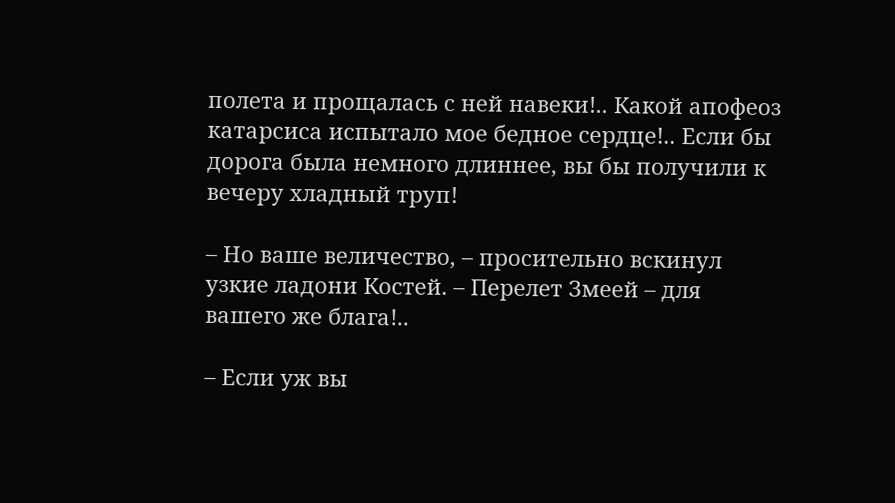полета и прощалась с ней навеки!.. Какой апофеоз катарсиса испытало мое бедное сердце!.. Если бы дорога была немного длиннее, вы бы получили к вечеру хладный труп!

– Но ваше величество, – просительно вскинул узкие ладони Костей. – Перелет Змеей – для вашего же блага!..

– Если уж вы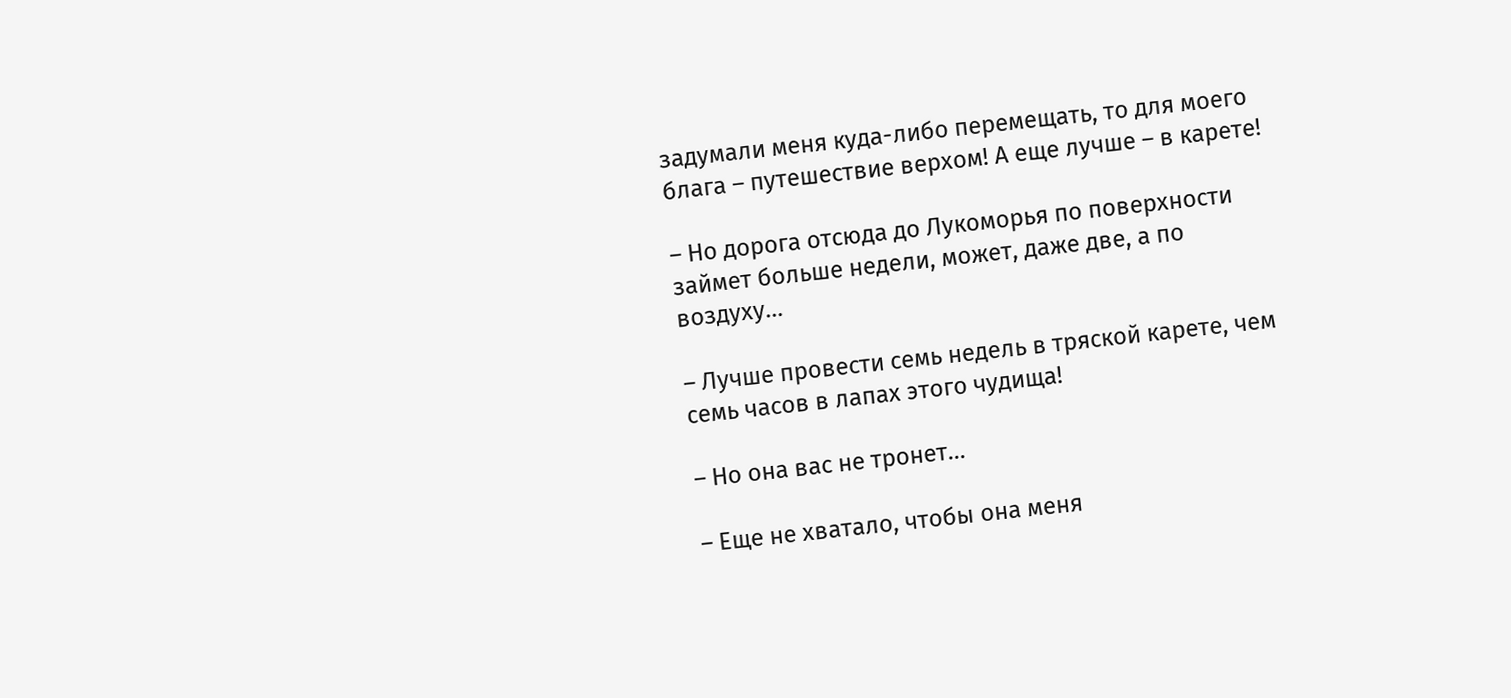задумали меня куда-либо перемещать, то для моего блага – путешествие верхом! А еще лучше – в карете!

– Но дорога отсюда до Лукоморья по поверхности займет больше недели, может, даже две, а по воздуху…

– Лучше провести семь недель в тряской карете, чем семь часов в лапах этого чудища!

– Но она вас не тронет…

– Еще не хватало, чтобы она меня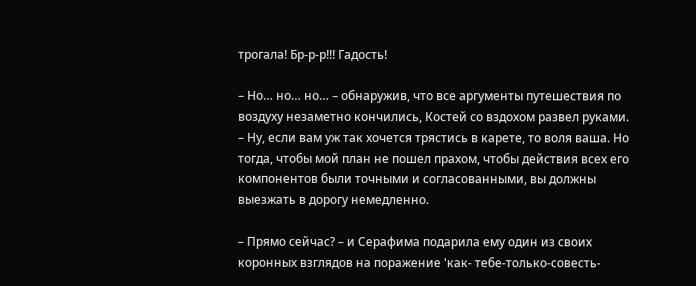трогала! Бр-р-р!!! Гадость!

– Но… но… но… – обнаружив, что все аргументы путешествия по воздуху незаметно кончились, Костей со вздохом развел руками. – Ну, если вам уж так хочется трястись в карете, то воля ваша. Но тогда, чтобы мой план не пошел прахом, чтобы действия всех его компонентов были точными и согласованными, вы должны выезжать в дорогу немедленно.

– Прямо сейчас? – и Серафима подарила ему один из своих коронных взглядов на поражение 'как- тебе-только-совесть-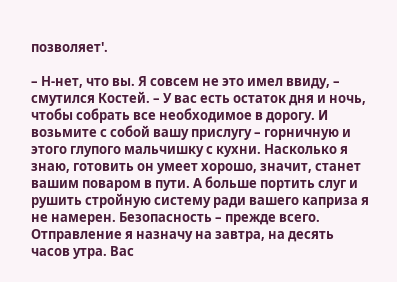позволяет'.

– Н-нет, что вы. Я совсем не это имел ввиду, – смутился Костей. – У вас есть остаток дня и ночь, чтобы собрать все необходимое в дорогу. И возьмите с собой вашу прислугу – горничную и этого глупого мальчишку с кухни. Насколько я знаю, готовить он умеет хорошо, значит, станет вашим поваром в пути. А больше портить слуг и рушить стройную систему ради вашего каприза я не намерен. Безопасность – прежде всего. Отправление я назначу на завтра, на десять часов утра. Вас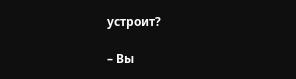устроит?

– Вы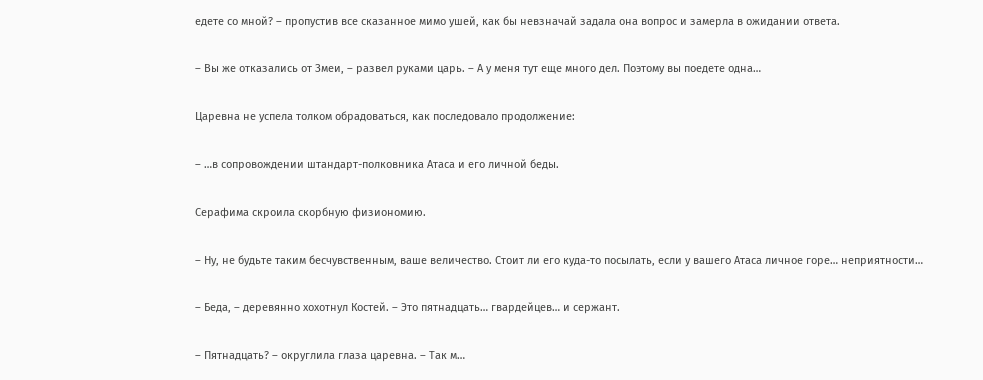едете со мной? – пропустив все сказанное мимо ушей, как бы невзначай задала она вопрос и замерла в ожидании ответа.

– Вы же отказались от Змеи, – развел руками царь. – А у меня тут еще много дел. Поэтому вы поедете одна…

Царевна не успела толком обрадоваться, как последовало продолжение:

– …в сопровождении штандарт-полковника Атаса и его личной беды.

Серафима скроила скорбную физиономию.

– Ну, не будьте таким бесчувственным, ваше величество. Стоит ли его куда-то посылать, если у вашего Атаса личное горе… неприятности…

– Беда, – деревянно хохотнул Костей. – Это пятнадцать… гвардейцев… и сержант.

– Пятнадцать? – округлила глаза царевна. – Так м…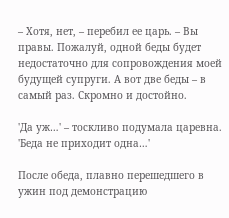– Хотя, нет, – перебил ее царь. – Вы правы. Пожалуй, одной беды будет недостаточно для сопровождения моей будущей супруги. А вот две беды – в самый раз. Скромно и достойно.

'Да уж…' – тоскливо подумала царевна. 'Беда не приходит одна…'

После обеда, плавно перешедшего в ужин под демонстрацию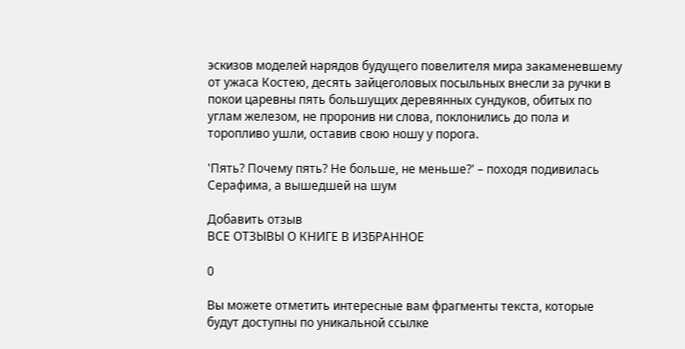эскизов моделей нарядов будущего повелителя мира закаменевшему от ужаса Костею, десять зайцеголовых посыльных внесли за ручки в покои царевны пять большущих деревянных сундуков, обитых по углам железом, не проронив ни слова, поклонились до пола и торопливо ушли, оставив свою ношу у порога.

'Пять? Почему пять? Не больше, не меньше?' – походя подивилась Серафима, а вышедшей на шум

Добавить отзыв
ВСЕ ОТЗЫВЫ О КНИГЕ В ИЗБРАННОЕ

0

Вы можете отметить интересные вам фрагменты текста, которые будут доступны по уникальной ссылке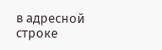в адресной строке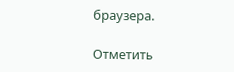браузера.

Отметить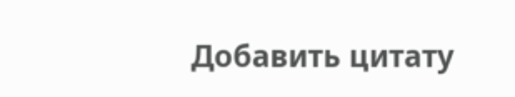Добавить цитату